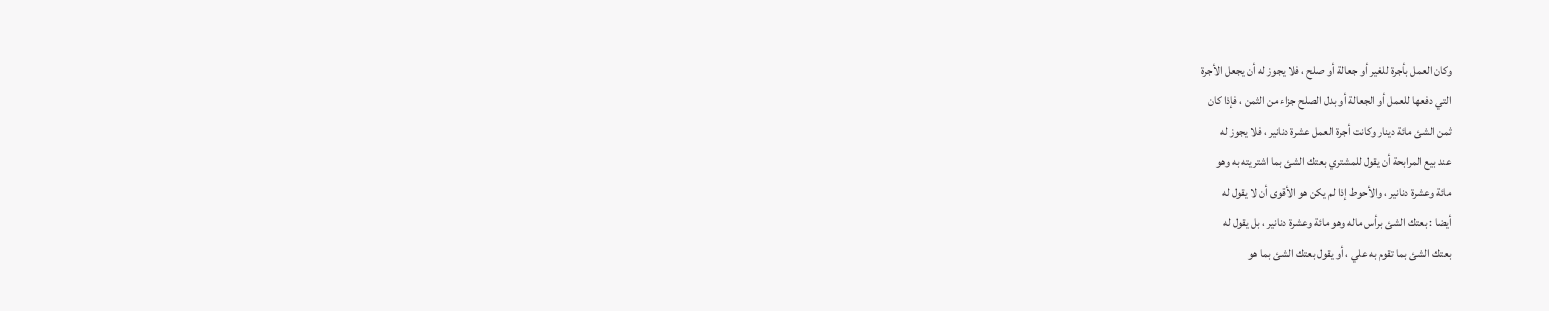وكان العمل بأجرة للغير أو جعالة أو صلح ، فلا يجوز له أن يجعل الأجرة
التي دفعها للعمل أو الجعالة أو بدل الصلح جزاء من الثمن ، فإذا كان
ثمن الشئ مائة دينار وكانت أجرة العمل عشرة دنانير ، فلا يجوز له
عند بيع المرابحة أن يقول للمشتري بعتك الشئ بما اشتريته به وهو
مائة وعشرة دنانير ، والأحوط إذا لم يكن هو الأقوى أن لا يقول له
أيضا : بعتك الشئ برأس ماله وهو مائة وعشرة دنانير ، بل يقول له
بعتك الشئ بما تقوم به علي ، أو يقول بعتك الشئ بما هو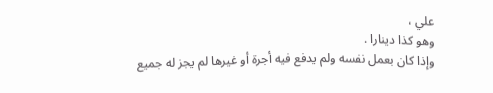علي ،
وهو كذا دينارا .
وإذا كان بعمل نفسه ولم يدفع فيه أجرة أو غيرها لم يجز له جميع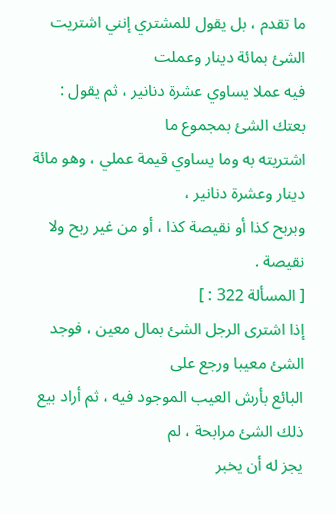ما تقدم ، بل يقول للمشتري إنني اشتريت الشئ بمائة دينار وعملت
فيه عملا يساوي عشرة دنانير ، ثم يقول : بعتك الشئ بمجموع ما
اشتريته به وما يساوي قيمة عملي ، وهو مائة دينار وعشرة دنانير ،
وبربح كذا أو نقيصة كذا ، أو من غير ربح ولا نقيصة .
[ المسألة 322 : ]
إذا اشترى الرجل الشئ بمال معين ، فوجد الشئ معيبا ورجع على
البائع بأرش العيب الموجود فيه ، ثم أراد بيع ذلك الشئ مرابحة ، لم
يجز له أن يخبر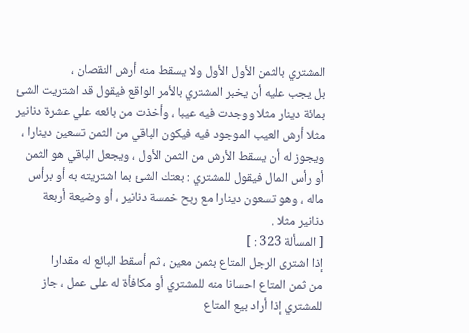المشتري بالثمن الأول الأول ولا يسقط منه أرش النقصان ،
بل يجب عليه أن يخبر المشتري بالأمر الواقع فيقول قد اشتريت الشئ
بمائة دينار مثلا ووجدت فيه عيبا ، وأخذت من بائعه علي عشرة دنانير
مثلا أرش العيب الموجود فيه فيكون الباقي من الثمن تسعين دينارا ،
ويجوز له أن يسقط الأرش من الثمن الأول ، ويجعل الباقي هو الثمن
أو رأس المال فيقول للمشتري : بعتك الشئ بما اشتريته به أو برأس
ماله ، وهو تسعون دينارا مع ربح خمسة دنانير ، أو وضيعة أربعة
دنانير مثلا .
[ المسألة 323 : ]
إذا اشترى الرجل المتاع بثمن معين ، ثم أسقط البائع له مقدارا
من ثمن المتاع احسانا منه للمشتري أو مكافأة له على عمل ، جاز
للمشتري إذا أراد بيع المتاع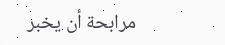مرابحة أن يخبر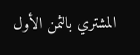المشتري بالثمن الأول